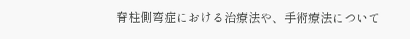脊柱側弯症における治療法や、手術療法について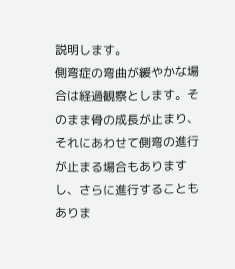説明します。
側弯症の弯曲が緩やかな場合は経過観察とします。そのまま骨の成長が止まり、それにあわせて側弯の進行が止まる場合もありますし、さらに進行することもありま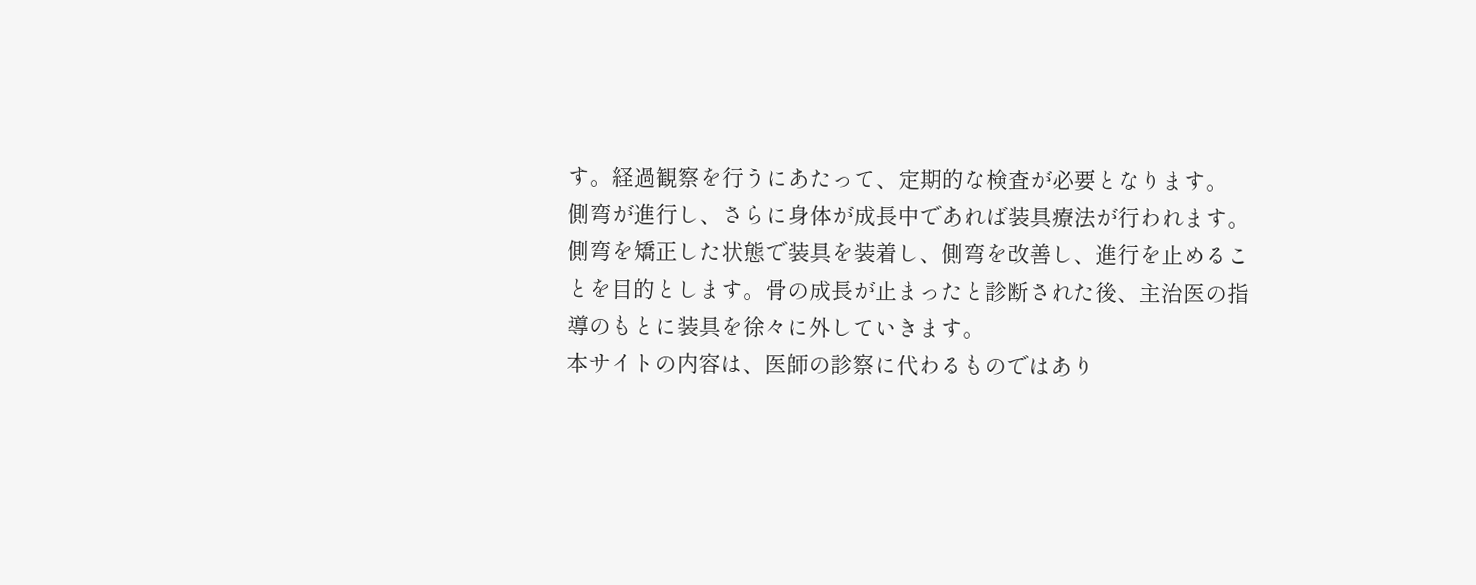す。経過観察を行うにあたって、定期的な検査が必要となります。
側弯が進行し、さらに身体が成長中であれば装具療法が行われます。側弯を矯正した状態で装具を装着し、側弯を改善し、進行を止めることを目的とします。骨の成長が止まったと診断された後、主治医の指導のもとに装具を徐々に外していきます。
本サイトの内容は、医師の診察に代わるものではあり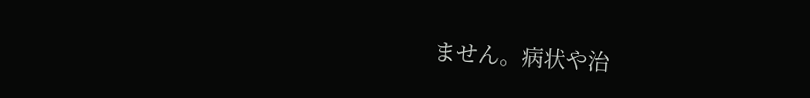ません。病状や治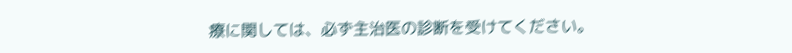療に関しては、必ず主治医の診断を受けてください。